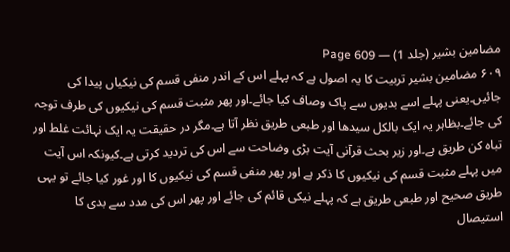مضامین بشیر (جلد 1) — Page 609
۶۰۹ مضامین بشیر تربیت کا یہ اصول ہے کہ پہلے اس کے اندر منفی قسم کی نیکیاں پیدا کی جائیں۔یعنی پہلے اسے بدیوں سے پاک وصاف کیا جائے۔اور پھر مثبت قسم کی نیکیوں کی طرف توجہ کی جائے۔بظاہر یہ ایک بالکل سیدھا اور طبعی طریق نظر آتا ہے۔مگر در حقیقت یہ ایک نہائت غلط اور تباہ کن طریق ہے۔اور زیر بحث قرآنی آیت بڑی وضاحت سے اس کی تردید کرتی ہے۔کیونکہ اس آیت میں پہلے مثبت قسم کی نیکیوں کا ذکر ہے اور پھر منفی قسم کی نیکیوں کا اور غور کیا جائے تو یہی طریق صحیح اور طبعی طریق ہے کہ پہلے نیکی قائم کی جائے اور پھر اس کی مدد سے بدی کا استیصال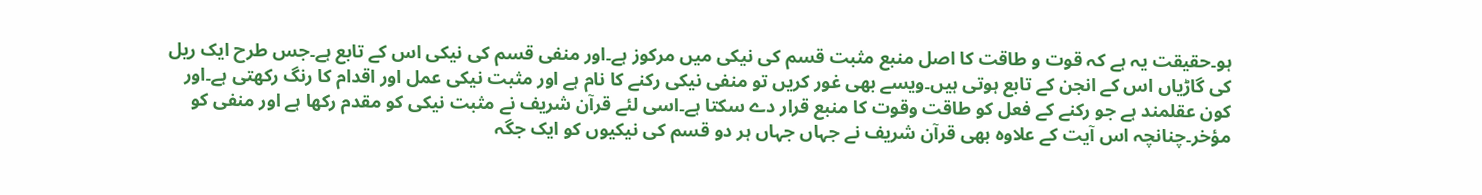ہو۔حقیقت یہ ہے کہ قوت و طاقت کا اصل منبع مثبت قسم کی نیکی میں مرکوز ہے۔اور منفی قسم کی نیکی اس کے تابع ہے۔جس طرح ایک ریل کی گاڑیاں اس کے انجن کے تابع ہوتی ہیں۔ویسے بھی غور کریں تو منفی نیکی رکنے کا نام ہے اور مثبت نیکی عمل اور اقدام کا رنگ رکھتی ہے۔اور کون عقلمند ہے جو رکنے کے فعل کو طاقت وقوت کا منبع قرار دے سکتا ہے۔اسی لئے قرآن شریف نے مثبت نیکی کو مقدم رکھا ہے اور منفی کو مؤخر۔چنانچہ اس آیت کے علاوہ بھی قرآن شریف نے جہاں جہاں ہر دو قسم کی نیکیوں کو ایک جگہ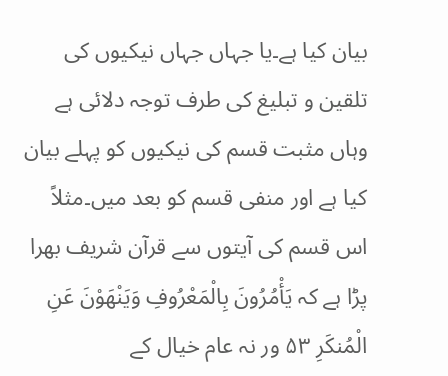بیان کیا ہے۔یا جہاں جہاں نیکیوں کی تلقین و تبلیغ کی طرف توجہ دلائی ہے وہاں مثبت قسم کی نیکیوں کو پہلے بیان کیا ہے اور منفی قسم کو بعد میں۔مثلاً اس قسم کی آیتوں سے قرآن شریف بھرا پڑا ہے کہ يَأْمُرُونَ بِالْمَعْرُوفِ وَيَنْهَوْنَ عَنِ الْمُنكَرِ ۵۳ ور نہ عام خیال کے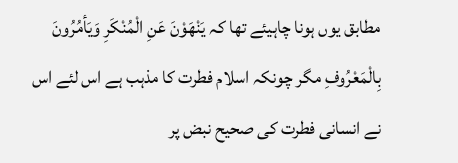مطابق یوں ہونا چاہیئے تھا کہ يَنْهَوْنَ عَنِ الْمُنْكَرِ وَيَأمُرُونَ بِالْمَعْرُوفِ مگر چونکہ اسلام فطرت کا مذہب ہے اس لئے اس نے انسانی فطرت کی صحیح نبض پر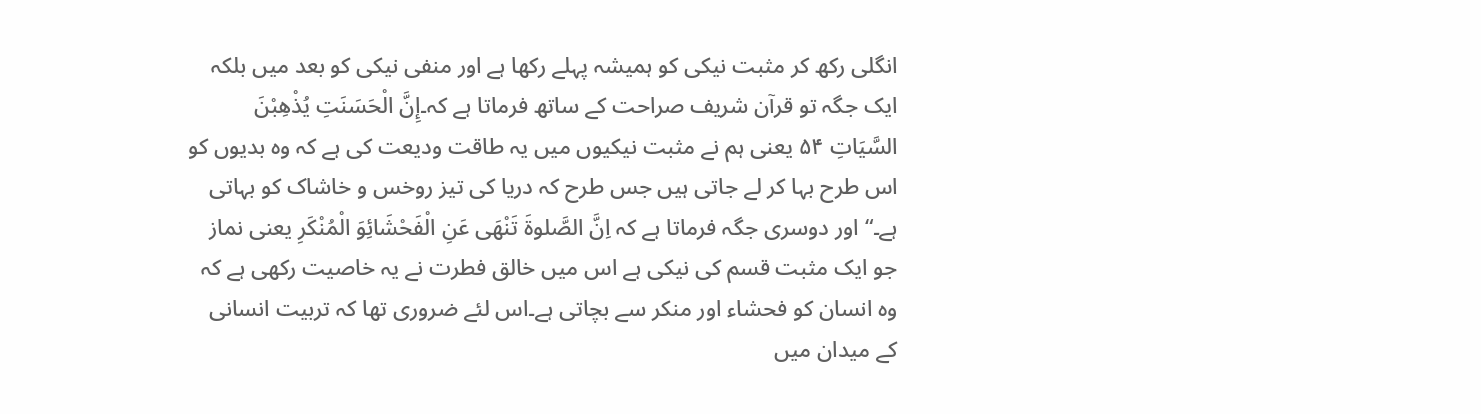انگلی رکھ کر مثبت نیکی کو ہمیشہ پہلے رکھا ہے اور منفی نیکی کو بعد میں بلکہ ایک جگہ تو قرآن شریف صراحت کے ساتھ فرماتا ہے کہ۔إِنَّ الْحَسَنَتِ يُذْهِبْنَ السَّيَاتِ ۵۴ یعنی ہم نے مثبت نیکیوں میں یہ طاقت ودیعت کی ہے کہ وہ بدیوں کو اس طرح بہا کر لے جاتی ہیں جس طرح کہ دریا کی تیز روخس و خاشاک کو بہاتی ہے۔“ اور دوسری جگہ فرماتا ہے کہ اِنَّ الصَّلوةَ تَنْهَى عَنِ الْفَحْشَائِوَ الْمُنْكَرِ یعنی نماز جو ایک مثبت قسم کی نیکی ہے اس میں خالق فطرت نے یہ خاصیت رکھی ہے کہ وہ انسان کو فحشاء اور منکر سے بچاتی ہے۔اس لئے ضروری تھا کہ تربیت انسانی کے میدان میں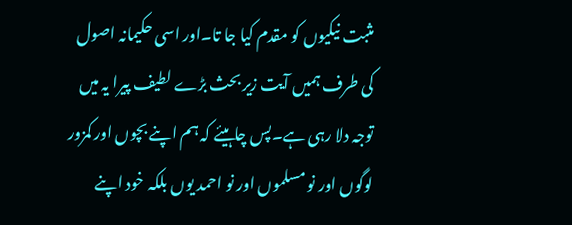مثبت نیکیوں کو مقدم کیا جا تا۔اور اسی حکیمانہ اصول کی طرف ہمیں آیت زیر بحث بڑے لطیف پیرا یہ میں توجہ دلا رہی ہے۔پس چاہیئے کہ ہم اپنے بچوں اور کمزور لوگوں اور نو مسلموں اور نو احمد یوں بلکہ خود اپنے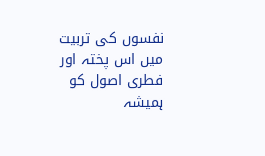نفسوں کی تربیت میں اس پختہ اور فطری اصول کو ہمیشہ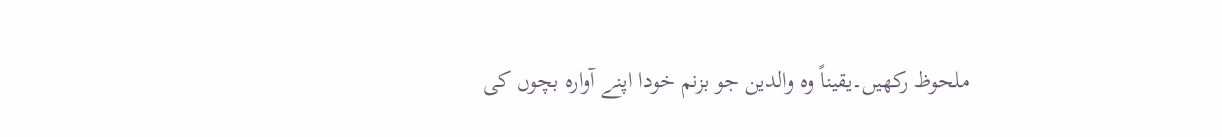ملحوظ رکھیں۔یقیناً وہ والدین جو بزنم خودا اپنے آوارہ بچوں کی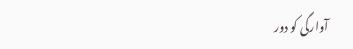آوارگی کو دور